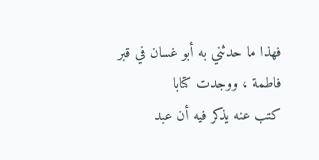فهذا ما حدثني به أبو غسان في قبر فاطمة ، ووجدت كتابا
كتب عنه يذكر فيه أن عبد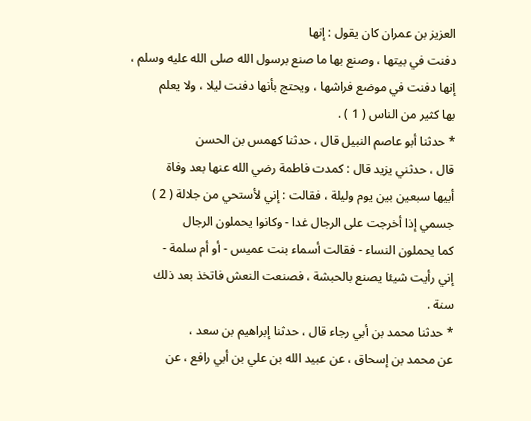العزيز بن عمران كان يقول : إنها
دفنت في بيتها ، وصنع بها ما صنع برسول الله صلى الله عليه وسلم ،
إنها دفنت في موضع فراشها ، ويحتج بأنها دفنت ليلا ، ولا يعلم
بها كثير من الناس ( 1 ) .
* حدثنا أبو عاصم النبيل قال ، حدثنا كهمس بن الحسن
قال ، حدثني يزيد قال : كمدت فاطمة رضي الله عنها بعد وفاة
أبيها سبعين بين يوم وليلة ، فقالت : إني لأستحي من جلالة ( 2 )
جسمي إذا أخرجت على الرجال غدا - وكانوا يحملون الرجال
كما يحملون النساء - فقالت أسماء بنت عميس - أو أم سلمة -
إني رأيت شيئا يصنع بالحبشة ، فصنعت النعش فاتخذ بعد ذلك
سنة .
* حدثنا محمد بن أبي رجاء قال ، حدثنا إبراهيم بن سعد ،
عن محمد بن إسحاق ، عن عبيد الله بن علي بن أبي رافع ، عن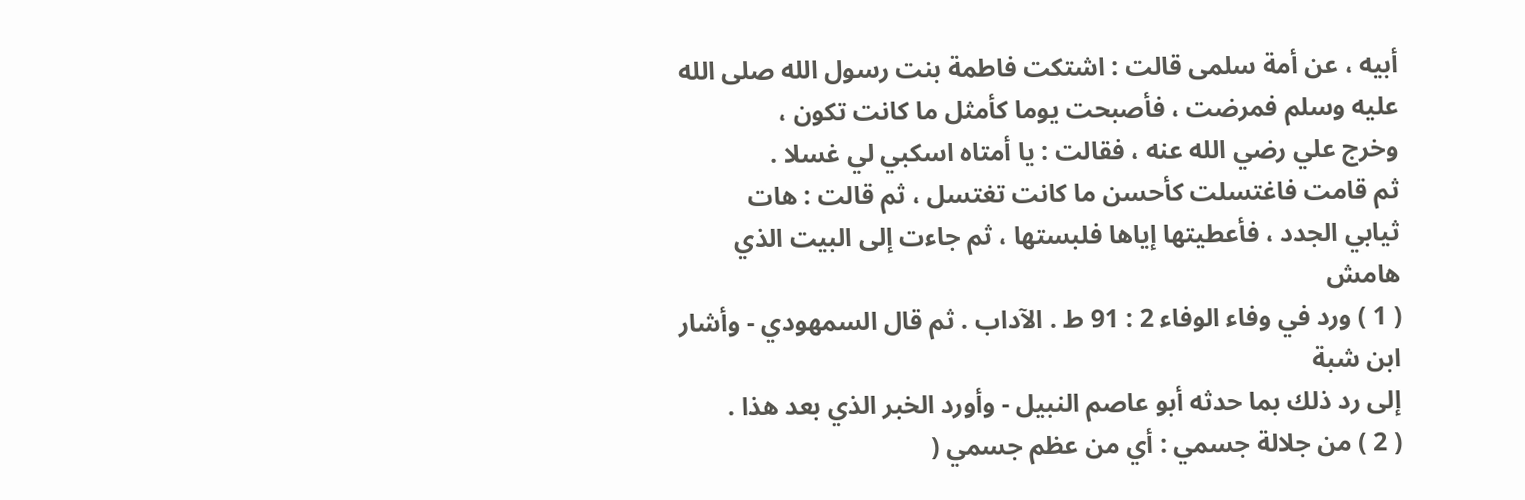أبيه ، عن أمة سلمى قالت : اشتكت فاطمة بنت رسول الله صلى الله
عليه وسلم فمرضت ، فأصبحت يوما كأمثل ما كانت تكون ،
وخرج علي رضي الله عنه ، فقالت : يا أمتاه اسكبي لي غسلا .
ثم قامت فاغتسلت كأحسن ما كانت تغتسل ، ثم قالت : هات
ثيابي الجدد ، فأعطيتها إياها فلبستها ، ثم جاءت إلى البيت الذي
هامش
( 1 ) ورد في وفاء الوفاء 2 : 91 ط . الآداب . ثم قال السمهودي - وأشار ابن شبة
إلى رد ذلك بما حدثه أبو عاصم النبيل - وأورد الخبر الذي بعد هذا .
( 2 ) من جلالة جسمي : أي من عظم جسمي (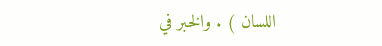اللسان ) . والخبر في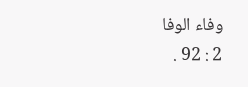وفاء الوفا
2 : 92 .